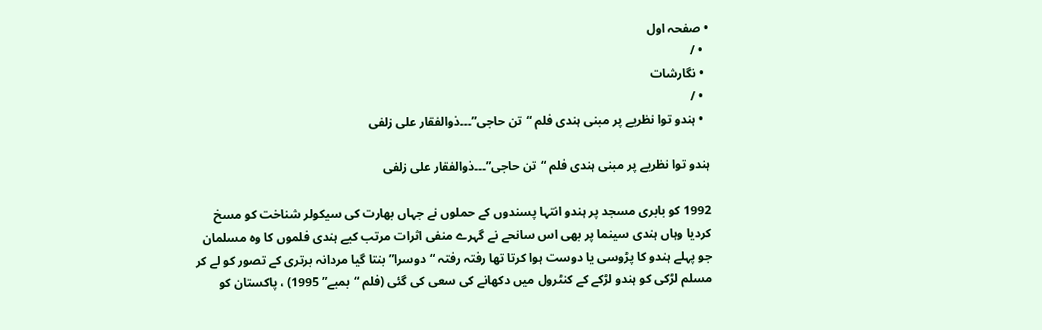• صفحہ اول
  • /
  • نگارشات
  • /
  • ہندو توا نظریے پر مبنی ہندی فلم “تن حاجی”۔۔۔ذوالفقار علی زلفی

ہندو توا نظریے پر مبنی ہندی فلم “تن حاجی”۔۔۔ذوالفقار علی زلفی

1992 کو بابری مسجد پر ہندو انتہا پسندوں کے حملوں نے جہاں بھارت کی سیکولر شناخت کو مسخ کردیا وہاں ہندی سینما پر بھی اس سانحے نے گہرے منفی اثرات مرتب کیے ہندی فلموں کا وہ مسلمان جو پہلے ہندو کا پڑوسی یا دوست ہوا کرتا تھا رفتہ رفتہ “دوسرا” بنتا گیا مردانہ برتری کے تصور کو لے کر مسلم لڑکی کو ہندو لڑکے کے کنٹرول میں دکھانے کی سعی کی گئی (فلم “بمبے” 1995) ، پاکستان کو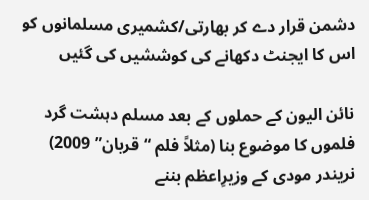دشمن قرار دے کر بھارتی/کشمیری مسلمانوں کو اس کا ایجنٹ دکھانے کی کوششیں کی گئیں

نائن الیون کے حملوں کے بعد مسلم دہشت گرد فلموں کا موضوع بنا (مثلاً فلم “قربان” 2009) نریندر مودی کے وزیرِاعظم بننے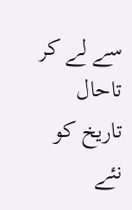سے لے کر تاحال تاریخ کو نئے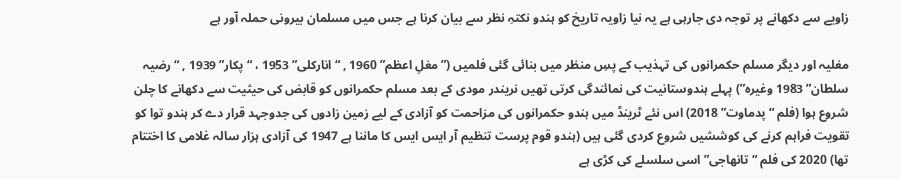زاویے سے دکھانے پر توجہ دی جارہی ہے یہ نیا زاویہ تاریخ کو ہندو نکتہِ نظر سے بیان کرنا ہے جس میں مسلمان بیرونی حملہ آور ہے

مغلیہ اور دیگر مسلم حکمرانوں کی تہذیب کے پسِ منظر میں بنائی گئی فلمیں (” مغلِ اعظم” 1960 , “انارکلی” 1953 ، “پکار” 1939 , “رضیہ سلطان” 1983 وغیرہ”) پہلے ہندوستانیت کی نمائندگی کرتی تھیں نریندر مودی کے بعد مسلم حکمرانوں کو قابض کی حیثیت سے دکھانے کا چلن شروع ہوا (فلم “پدماوت” 2018) اس نئے ٹرینڈ میں ہندو حکمرانوں کی مزاحمت کو آزادی کے لیے زمین زادوں کی جدوجہد قرار دے کر ہندو توا کو تقویت فراہم کرنے کی کوششیں شروع کردی گئی ہیں (ہندو قوم پرست تنظیم آر ایس ایس کا ماننا ہے 1947 کی آزادی ہزار سالہ غلامی کا اختتام تھا) 2020 کی فلم “تانھاجی” اسی سلسلے کی کڑی ہے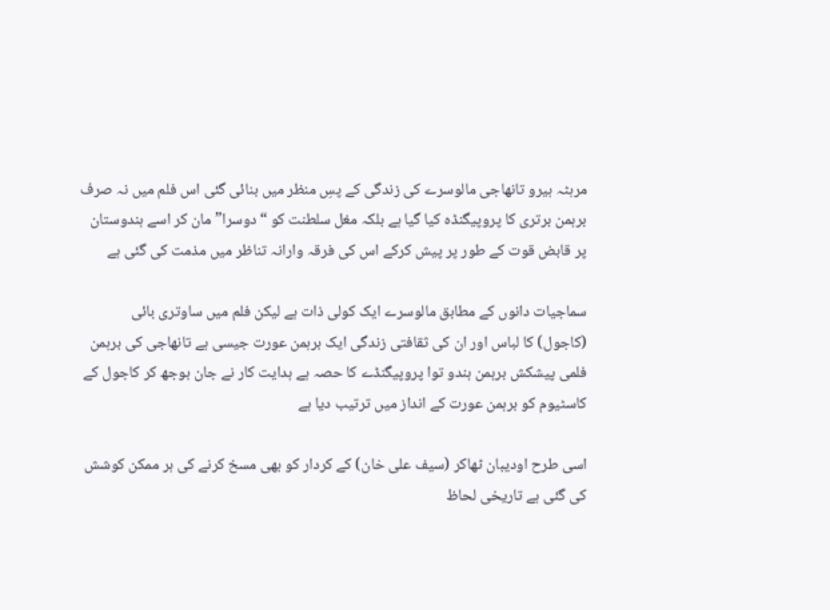مرہٹہ ہیرو تانھاجی مالوسرے کی زندگی کے پسِ منظر میں بنائی گئی اس فلم میں نہ صرف برہمن برتری کا پروپیگنڈہ کیا گیا ہے بلکہ مغل سلطنت کو “دوسرا” مان کر اسے ہندوستان پر قابض قوت کے طور پر پیش کرکے اس کی فرقہ وارانہ تناظر میں مذمت کی گئی ہے

سماجیات دانوں کے مطابق مالوسرے ایک کولی ذات ہے لیکن فلم میں ساوتری بائی (کاجول) کا لباس اور ان کی ثقافتی زندگی ایک برہمن عورت جیسی ہے تانھاجی کی برہمن فلمی پیشکش برہمن ہندو توا پروپیگنڈے کا حصہ ہے ہدایت کار نے جان بوجھ کر کاجول کے کاسٹیوم کو برہمن عورت کے انداز میں ترتیب دیا ہے

اسی طرح اودیبان ٹھاکر (سیف علی خان) کے کردار کو بھی مسخ کرنے کی ہر ممکن کوشش کی گئی ہے تاریخی لحاظ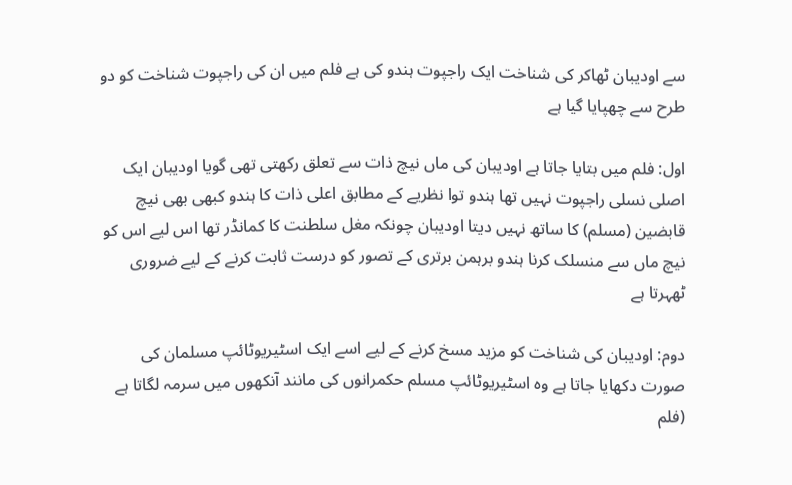سے اودیبان ٹھاکر کی شناخت ایک راجپوت ہندو کی ہے فلم میں ان کی راجپوت شناخت کو دو طرح سے چھپایا گیا ہے

اول: فلم میں بتایا جاتا ہے اودیبان کی ماں نیچ ذات سے تعلق رکھتی تھی گویا اودیبان ایک اصلی نسلی راجپوت نہیں تھا ہندو توا نظریے کے مطابق اعلی ذات کا ہندو کبھی بھی نیچ قابضین (مسلم) کا ساتھ نہیں دیتا اودیبان چونکہ مغل سلطنت کا کمانڈر تھا اس لیے اس کو نیچ ماں سے منسلک کرنا ہندو برہمن برتری کے تصور کو درست ثابت کرنے کے لیے ضروری ٹھہرتا ہے

دوم: اودیبان کی شناخت کو مزید مسخ کرنے کے لیے اسے ایک اسٹیریوٹائپ مسلمان کی صورت دکھایا جاتا ہے وہ اسٹیریوٹائپ مسلم حکمرانوں کی مانند آنکھوں میں سرمہ لگاتا ہے (فلم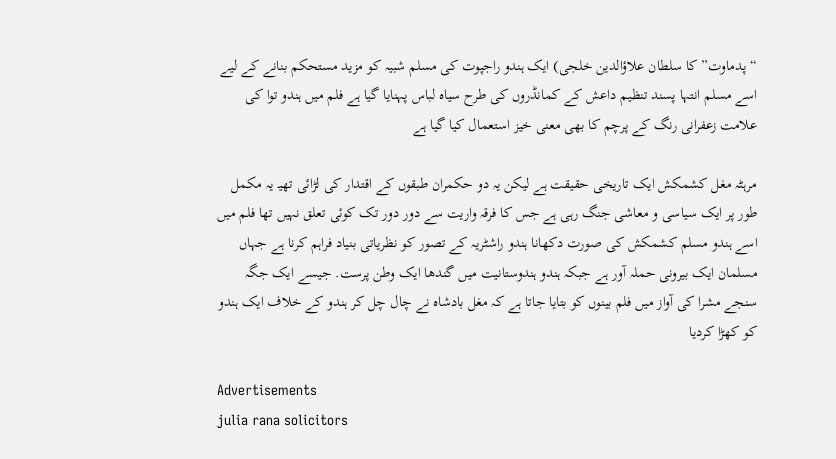“پدماوت” کا سلطان علاؤالدین خلجی) ایک ہندو راجپوت کی مسلم شبیہ کو مزید مستحکم بنانے کے لیے اسے مسلم انتہا پسند تنظیم داعش کے کمانڈروں کی طرح سیاہ لباس پہنایا گیا ہے فلم میں ہندو توا کی علامت زعفرانی رنگ کے پرچم کا بھی معنی خیز استعمال کیا گیا ہے

مرہٹہ مغل کشمکش ایک تاریخی حقیقت ہے لیکن یہ دو حکمران طبقوں کے اقتدار کی لڑائی تھیـ یہ مکمل طور پر ایک سیاسی و معاشی جنگ رہی ہے جس کا فرقہ واریت سے دور دور تک کوئی تعلق نہیں تھا فلم میں اسے ہندو مسلم کشمکش کی صورت دکھانا ہندو راشٹریہ کے تصور کو نظریاتی بنیاد فراہم کرنا ہے جہاں مسلمان ایک بیرونی حملہ آور ہے جبکہ ہندو ہندوستانیت میں گندھا ایک وطن پرست. جیسے ایک جگہ سنجے مشرا کی آواز میں فلم بینوں کو بتایا جاتا ہے کہ مغل بادشاہ نے چال چل کر ہندو کے خلاف ایک ہندو کو کھڑا کردیا

Advertisements
julia rana solicitors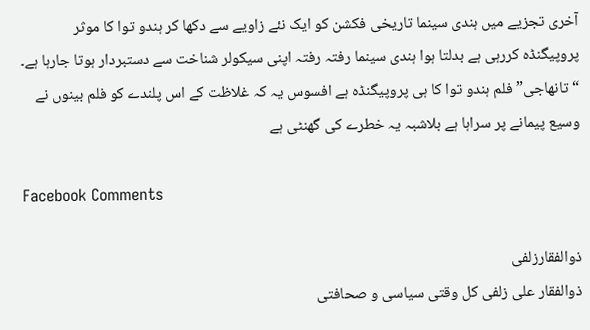آخری تجزیے میں ہندی سینما تاریخی فکشن کو ایک نئے زاویے سے دکھا کر ہندو توا کا موثر پروپیگنڈہ کررہی ہے بدلتا ہوا ہندی سینما رفتہ رفتہ اپنی سیکولر شناخت سے دستبردار ہوتا جارہا ہے۔ “تانھاجی” فلم ہندو توا کا ہی پروپیگنڈہ ہے افسوس یہ کہ غلاظت کے اس پلندے کو فلم بینوں نے وسیع پیمانے پر سراہا ہے بلاشبہ یہ خطرے کی گھنٹی ہے

Facebook Comments

ذوالفقارزلفی
ذوالفقار علی زلفی کل وقتی سیاسی و صحافتی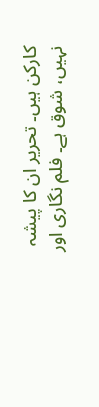کارکن ہیں۔ تحریر ان کا پیشہ نہیں، شوق ہے۔ فلم نگاری اور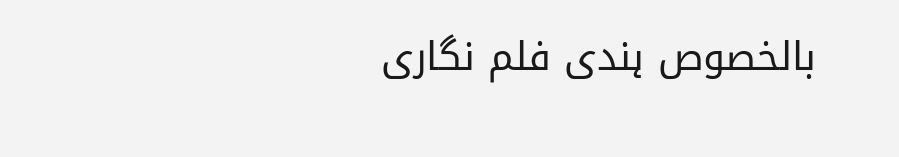بالخصوص ہندی فلم نگاری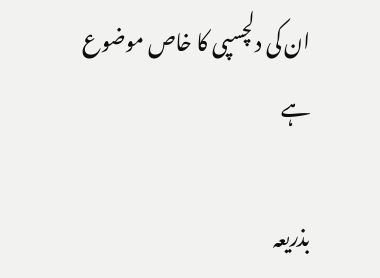ان کی دلچسپی کا خاص موضوع ہے

بذریعہ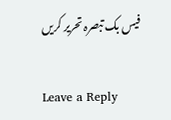فیس بک تبصرہ تحریر کریں

Leave a Reply